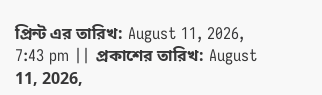প্রিন্ট এর তারিখ: August 11, 2026, 7:43 pm || প্রকাশের তারিখ: August 11, 2026,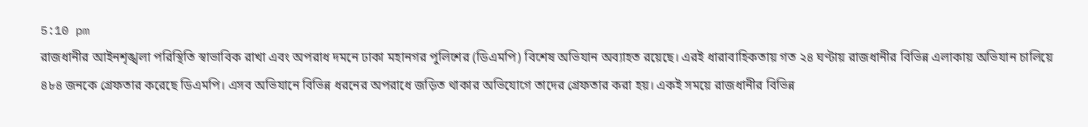5:10 pm
রাজধানীর আইনশৃঙ্খলা পরিস্থিতি স্বাভাবিক রাখা এবং অপরাধ দমনে ঢাকা মহানগর পুলিশের (ডিএমপি) বিশেষ অভিযান অব্যাহত রয়েছে। এরই ধারাবাহিকতায় গত ২৪ ঘণ্টায় রাজধানীর বিভিন্ন এলাকায় অভিযান চালিয়ে ৪৮৪ জনকে গ্রেফতার করেছে ডিএমপি। এসব অভিযানে বিভিন্ন ধরনের অপরাধে জড়িত থাকার অভিযোগে তাদের গ্রেফতার করা হয়। একই সময়ে রাজধানীর বিভিন্ন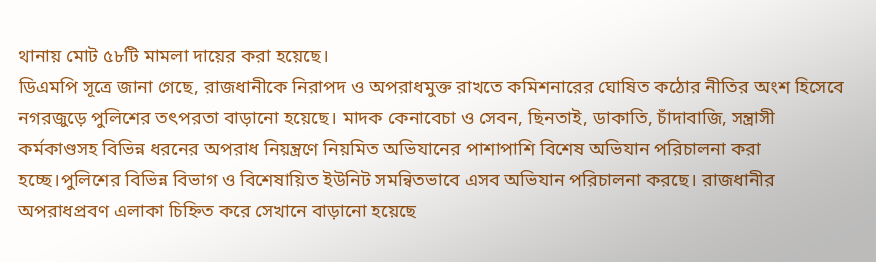থানায় মোট ৫৮টি মামলা দায়ের করা হয়েছে।
ডিএমপি সূত্রে জানা গেছে, রাজধানীকে নিরাপদ ও অপরাধমুক্ত রাখতে কমিশনারের ঘোষিত কঠোর নীতির অংশ হিসেবে নগরজুড়ে পুলিশের তৎপরতা বাড়ানো হয়েছে। মাদক কেনাবেচা ও সেবন, ছিনতাই, ডাকাতি, চাঁদাবাজি, সন্ত্রাসী কর্মকাণ্ডসহ বিভিন্ন ধরনের অপরাধ নিয়ন্ত্রণে নিয়মিত অভিযানের পাশাপাশি বিশেষ অভিযান পরিচালনা করা হচ্ছে।পুলিশের বিভিন্ন বিভাগ ও বিশেষায়িত ইউনিট সমন্বিতভাবে এসব অভিযান পরিচালনা করছে। রাজধানীর অপরাধপ্রবণ এলাকা চিহ্নিত করে সেখানে বাড়ানো হয়েছে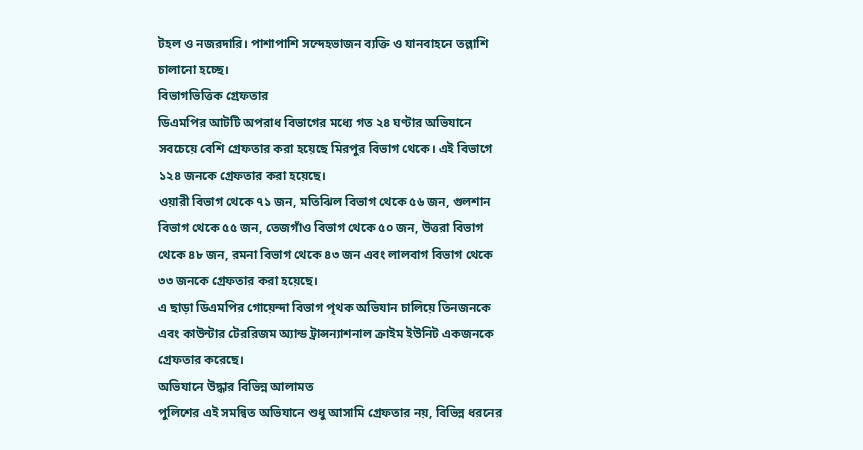টহল ও নজরদারি। পাশাপাশি সন্দেহভাজন ব্যক্তি ও যানবাহনে তল্লাশি চালানো হচ্ছে।
বিভাগভিত্তিক গ্রেফতার
ডিএমপির আটটি অপরাধ বিভাগের মধ্যে গত ২৪ ঘণ্টার অভিযানে সবচেয়ে বেশি গ্রেফতার করা হয়েছে মিরপুর বিভাগ থেকে। এই বিভাগে ১২৪ জনকে গ্রেফতার করা হয়েছে।
ওয়ারী বিভাগ থেকে ৭১ জন, মতিঝিল বিভাগ থেকে ৫৬ জন, গুলশান বিভাগ থেকে ৫৫ জন, তেজগাঁও বিভাগ থেকে ৫০ জন, উত্তরা বিভাগ থেকে ৪৮ জন, রমনা বিভাগ থেকে ৪৩ জন এবং লালবাগ বিভাগ থেকে ৩৩ জনকে গ্রেফতার করা হয়েছে।
এ ছাড়া ডিএমপির গোয়েন্দা বিভাগ পৃথক অভিযান চালিয়ে তিনজনকে এবং কাউন্টার টেররিজম অ্যান্ড ট্রান্সন্যাশনাল ক্রাইম ইউনিট একজনকে গ্রেফতার করেছে।
অভিযানে উদ্ধার বিভিন্ন আলামত
পুলিশের এই সমন্বিত অভিযানে শুধু আসামি গ্রেফতার নয়, বিভিন্ন ধরনের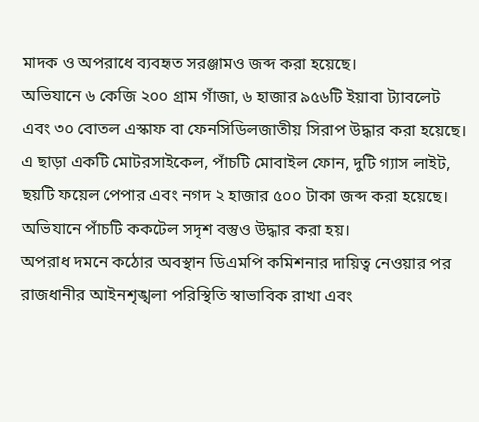মাদক ও অপরাধে ব্যবহৃত সরঞ্জামও জব্দ করা হয়েছে।
অভিযানে ৬ কেজি ২০০ গ্রাম গাঁজা, ৬ হাজার ৯৫৬টি ইয়াবা ট্যাবলেট এবং ৩০ বোতল এস্কাফ বা ফেনসিডিলজাতীয় সিরাপ উদ্ধার করা হয়েছে।
এ ছাড়া একটি মোটরসাইকেল, পাঁচটি মোবাইল ফোন, দুটি গ্যাস লাইট, ছয়টি ফয়েল পেপার এবং নগদ ২ হাজার ৫০০ টাকা জব্দ করা হয়েছে। অভিযানে পাঁচটি ককটেল সদৃশ বস্তুও উদ্ধার করা হয়।
অপরাধ দমনে কঠোর অবস্থান ডিএমপি কমিশনার দায়িত্ব নেওয়ার পর রাজধানীর আইনশৃঙ্খলা পরিস্থিতি স্বাভাবিক রাখা এবং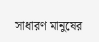সাধারণ মানুষের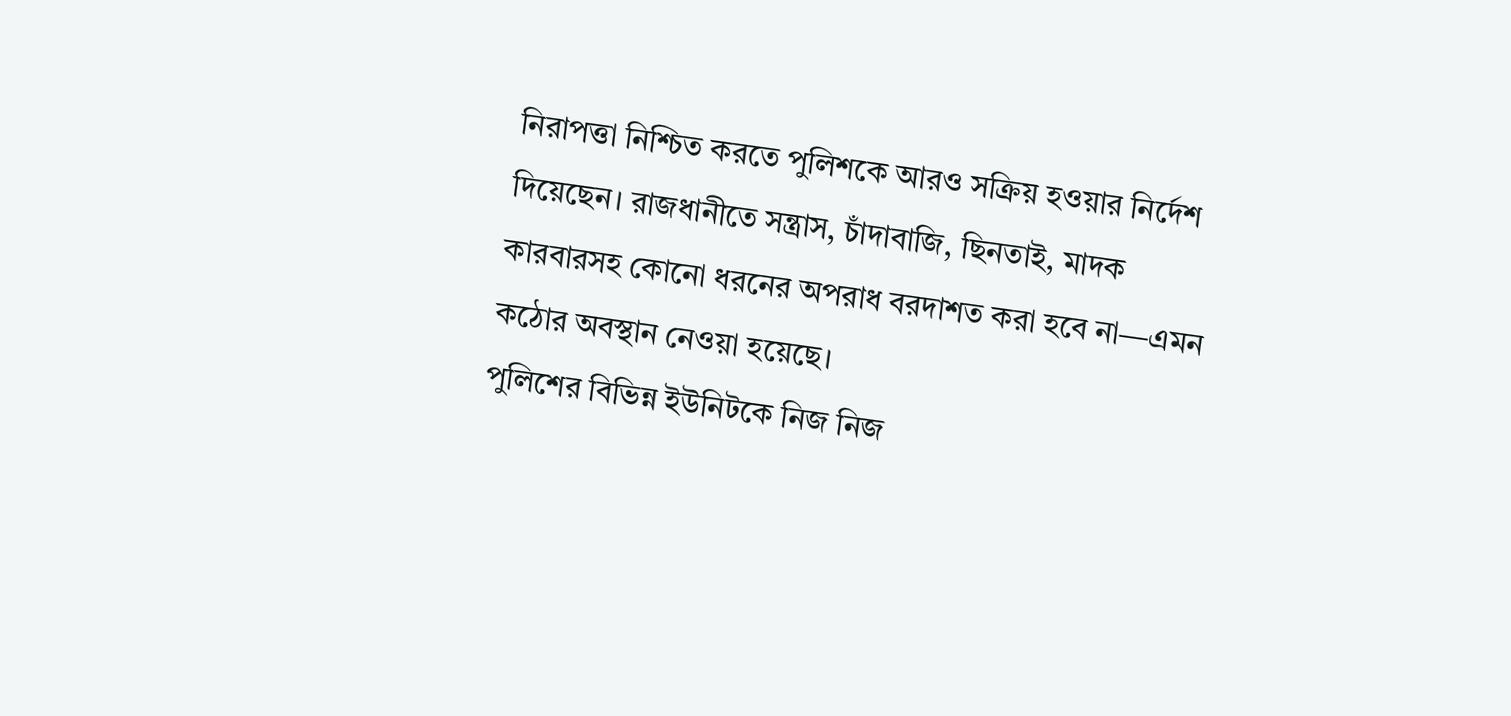নিরাপত্তা নিশ্চিত করতে পুলিশকে আরও সক্রিয় হওয়ার নির্দেশ দিয়েছেন। রাজধানীতে সন্ত্রাস, চাঁদাবাজি, ছিনতাই, মাদক কারবারসহ কোনো ধরনের অপরাধ বরদাশত করা হবে না—এমন কঠোর অবস্থান নেওয়া হয়েছে।
পুলিশের বিভিন্ন ইউনিটকে নিজ নিজ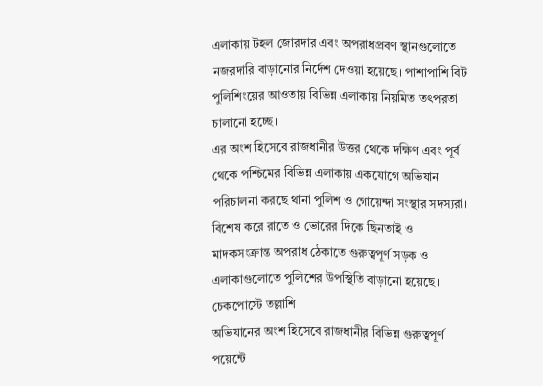এলাকায় টহল জোরদার এবং অপরাধপ্রবণ স্থানগুলোতে নজরদারি বাড়ানোর নির্দেশ দেওয়া হয়েছে। পাশাপাশি বিট পুলিশিংয়ের আওতায় বিভিন্ন এলাকায় নিয়মিত তৎপরতা চালানো হচ্ছে।
এর অংশ হিসেবে রাজধানীর উত্তর থেকে দক্ষিণ এবং পূর্ব থেকে পশ্চিমের বিভিন্ন এলাকায় একযোগে অভিযান পরিচালনা করছে থানা পুলিশ ও গোয়েন্দা সংস্থার সদস্যরা। বিশেষ করে রাতে ও ভোরের দিকে ছিনতাই ও মাদকসংক্রান্ত অপরাধ ঠেকাতে গুরুত্বপূর্ণ সড়ক ও এলাকাগুলোতে পুলিশের উপস্থিতি বাড়ানো হয়েছে।
চেকপোস্টে তল্লাশি
অভিযানের অংশ হিসেবে রাজধানীর বিভিন্ন গুরুত্বপূর্ণ পয়েন্টে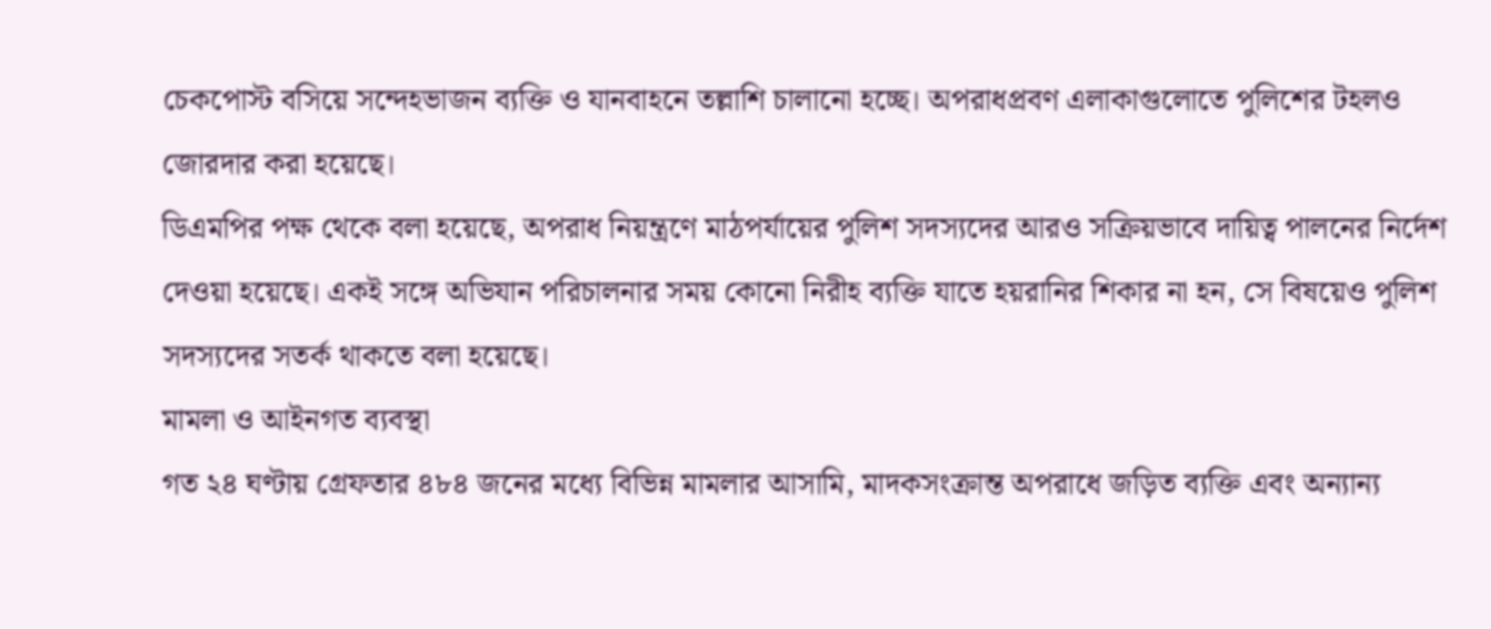চেকপোস্ট বসিয়ে সন্দেহভাজন ব্যক্তি ও যানবাহনে তল্লাশি চালানো হচ্ছে। অপরাধপ্রবণ এলাকাগুলোতে পুলিশের টহলও জোরদার করা হয়েছে।
ডিএমপির পক্ষ থেকে বলা হয়েছে, অপরাধ নিয়ন্ত্রণে মাঠপর্যায়ের পুলিশ সদস্যদের আরও সক্রিয়ভাবে দায়িত্ব পালনের নির্দেশ দেওয়া হয়েছে। একই সঙ্গে অভিযান পরিচালনার সময় কোনো নিরীহ ব্যক্তি যাতে হয়রানির শিকার না হন, সে বিষয়েও পুলিশ সদস্যদের সতর্ক থাকতে বলা হয়েছে।
মামলা ও আইনগত ব্যবস্থা
গত ২৪ ঘণ্টায় গ্রেফতার ৪৮৪ জনের মধ্যে বিভিন্ন মামলার আসামি, মাদকসংক্রান্ত অপরাধে জড়িত ব্যক্তি এবং অন্যান্য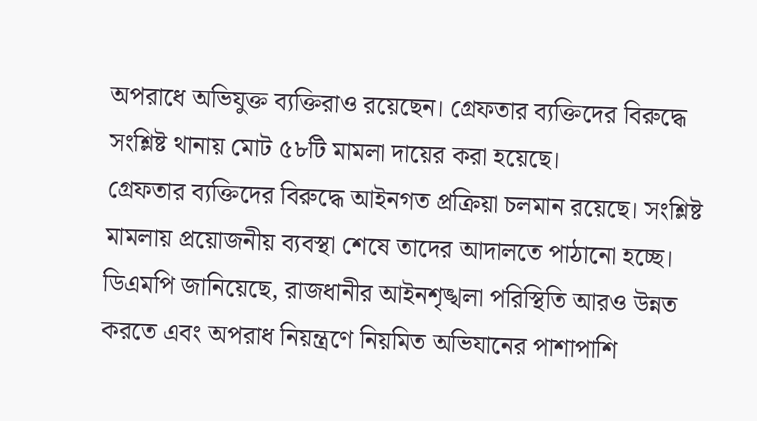অপরাধে অভিযুক্ত ব্যক্তিরাও রয়েছেন। গ্রেফতার ব্যক্তিদের বিরুদ্ধে সংশ্লিষ্ট থানায় মোট ৫৮টি মামলা দায়ের করা হয়েছে।
গ্রেফতার ব্যক্তিদের বিরুদ্ধে আইনগত প্রক্রিয়া চলমান রয়েছে। সংশ্লিষ্ট মামলায় প্রয়োজনীয় ব্যবস্থা শেষে তাদের আদালতে পাঠানো হচ্ছে।
ডিএমপি জানিয়েছে, রাজধানীর আইনশৃঙ্খলা পরিস্থিতি আরও উন্নত করতে এবং অপরাধ নিয়ন্ত্রণে নিয়মিত অভিযানের পাশাপাশি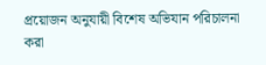প্রয়োজন অনুযায়ী বিশেষ অভিযান পরিচালনা করা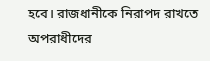হবে। রাজধানীকে নিরাপদ রাখতে অপরাধীদের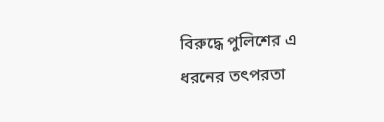বিরুদ্ধে পুলিশের এ ধরনের তৎপরতা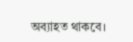অব্যাহত থাকবে।